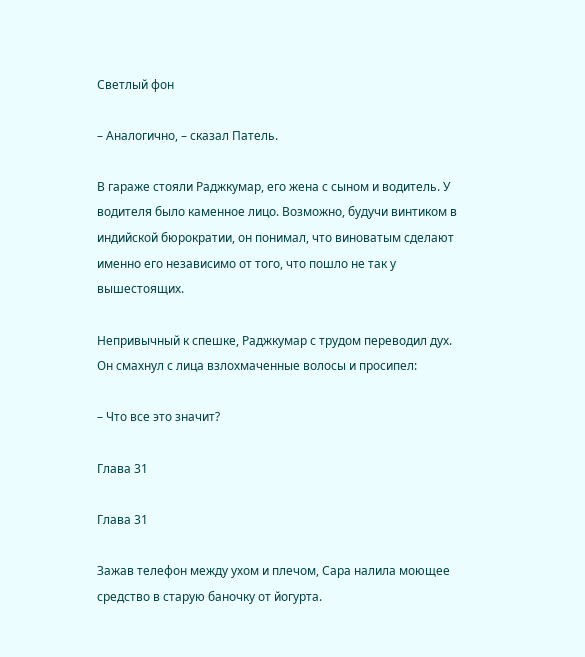Светлый фон

– Аналогично, – сказал Патель.

В гараже стояли Раджкумар, его жена с сыном и водитель. У водителя было каменное лицо. Возможно, будучи винтиком в индийской бюрократии, он понимал, что виноватым сделают именно его независимо от того, что пошло не так у вышестоящих.

Непривычный к спешке, Раджкумар с трудом переводил дух. Он смахнул с лица взлохмаченные волосы и просипел:

– Что все это значит?

Глава 31

Глава 31

Зажав телефон между ухом и плечом, Сара налила моющее средство в старую баночку от йогурта.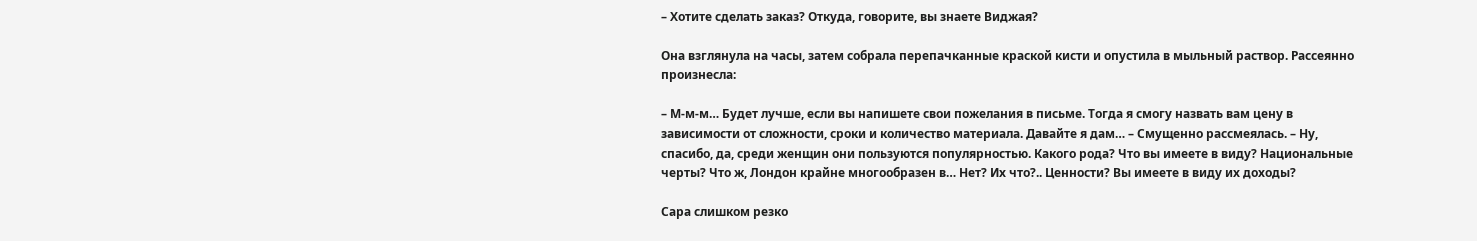– Хотите сделать заказ? Откуда, говорите, вы знаете Виджая?

Она взглянула на часы, затем собрала перепачканные краской кисти и опустила в мыльный раствор. Рассеянно произнесла:

– М-м-м… Будет лучше, если вы напишете свои пожелания в письме. Тогда я смогу назвать вам цену в зависимости от сложности, сроки и количество материала. Давайте я дам… – Смущенно рассмеялась. – Ну, спасибо, да, среди женщин они пользуются популярностью. Какого рода? Что вы имеете в виду? Национальные черты? Что ж, Лондон крайне многообразен в… Нет? Их что?.. Ценности? Вы имеете в виду их доходы?

Сара слишком резко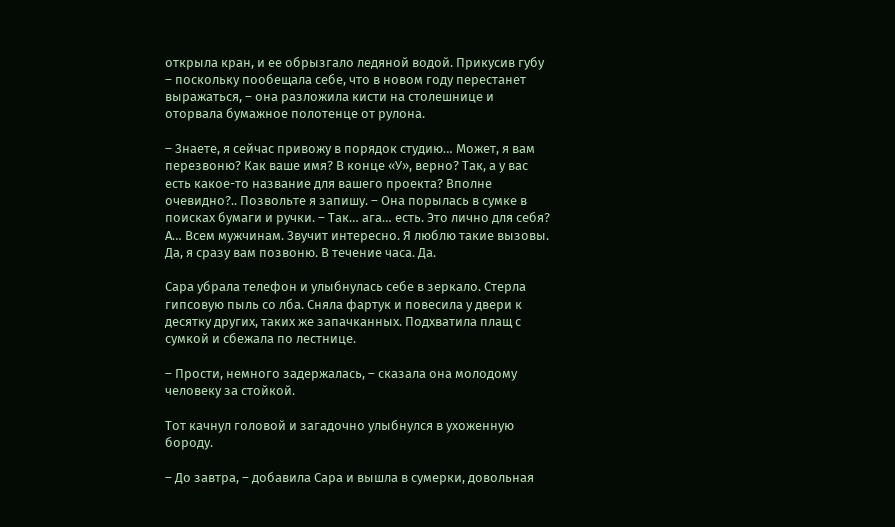открыла кран, и ее обрызгало ледяной водой. Прикусив губу – поскольку пообещала себе, что в новом году перестанет выражаться, – она разложила кисти на столешнице и оторвала бумажное полотенце от рулона.

– Знаете, я сейчас привожу в порядок студию… Может, я вам перезвоню? Как ваше имя? В конце «У», верно? Так, а у вас есть какое-то название для вашего проекта? Вполне очевидно?.. Позвольте я запишу. – Она порылась в сумке в поисках бумаги и ручки. – Так… ага… есть. Это лично для себя? А… Всем мужчинам. Звучит интересно. Я люблю такие вызовы. Да, я сразу вам позвоню. В течение часа. Да.

Сара убрала телефон и улыбнулась себе в зеркало. Стерла гипсовую пыль со лба. Сняла фартук и повесила у двери к десятку других, таких же запачканных. Подхватила плащ с сумкой и сбежала по лестнице.

– Прости, немного задержалась, – сказала она молодому человеку за стойкой.

Тот качнул головой и загадочно улыбнулся в ухоженную бороду.

– До завтра, – добавила Сара и вышла в сумерки, довольная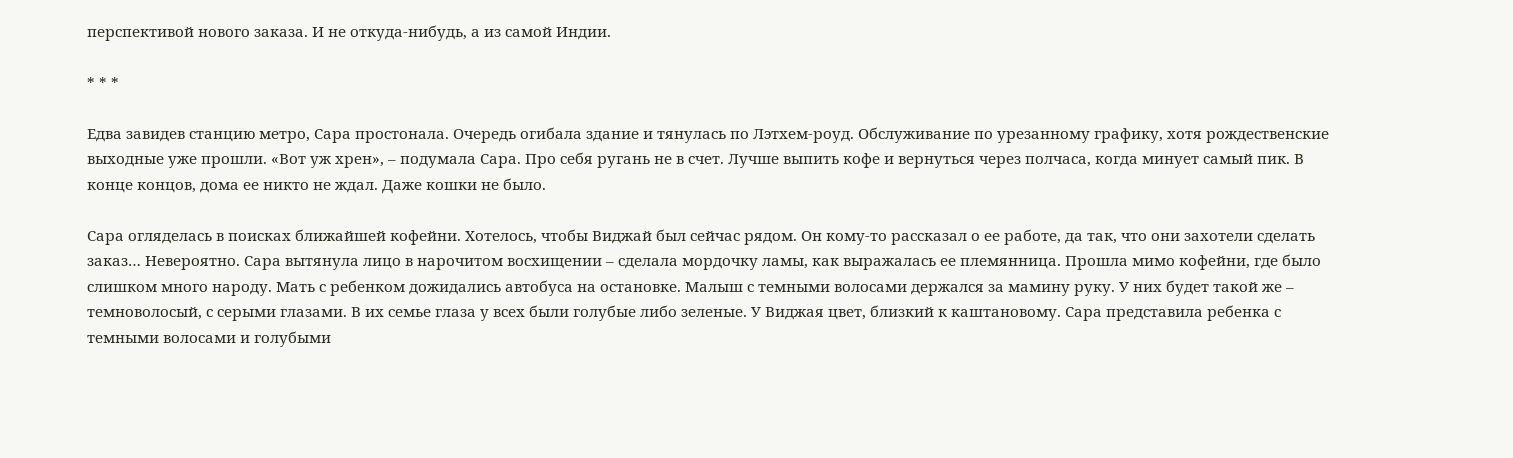перспективой нового заказа. И не откуда-нибудь, а из самой Индии.

* * *

Едва завидев станцию метро, Сара простонала. Очередь огибала здание и тянулась по Лэтхем-роуд. Обслуживание по урезанному графику, хотя рождественские выходные уже прошли. «Вот уж хрен», – подумала Сара. Про себя ругань не в счет. Лучше выпить кофе и вернуться через полчаса, когда минует самый пик. В конце концов, дома ее никто не ждал. Даже кошки не было.

Сара огляделась в поисках ближайшей кофейни. Хотелось, чтобы Виджай был сейчас рядом. Он кому-то рассказал о ее работе, да так, что они захотели сделать заказ… Невероятно. Сара вытянула лицо в нарочитом восхищении – сделала мордочку ламы, как выражалась ее племянница. Прошла мимо кофейни, где было слишком много народу. Мать с ребенком дожидались автобуса на остановке. Малыш с темными волосами держался за мамину руку. У них будет такой же – темноволосый, с серыми глазами. В их семье глаза у всех были голубые либо зеленые. У Виджая цвет, близкий к каштановому. Сара представила ребенка с темными волосами и голубыми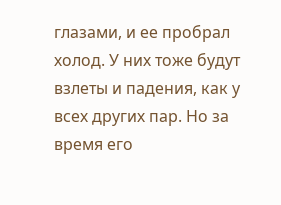глазами, и ее пробрал холод. У них тоже будут взлеты и падения, как у всех других пар. Но за время его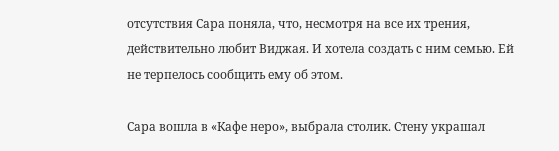отсутствия Сара поняла, что, несмотря на все их трения, действительно любит Виджая. И хотела создать с ним семью. Ей не терпелось сообщить ему об этом.

Сара вошла в «Кафе неро», выбрала столик. Стену украшал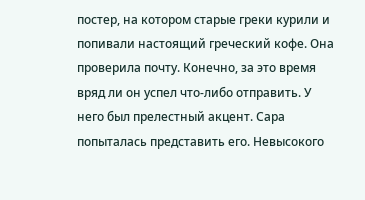постер, на котором старые греки курили и попивали настоящий греческий кофе. Она проверила почту. Конечно, за это время вряд ли он успел что-либо отправить. У него был прелестный акцент. Сара попыталась представить его. Невысокого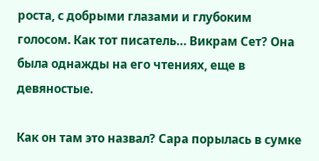роста, с добрыми глазами и глубоким голосом. Как тот писатель… Викрам Сет? Она была однажды на его чтениях, еще в девяностые.

Как он там это назвал? Сара порылась в сумке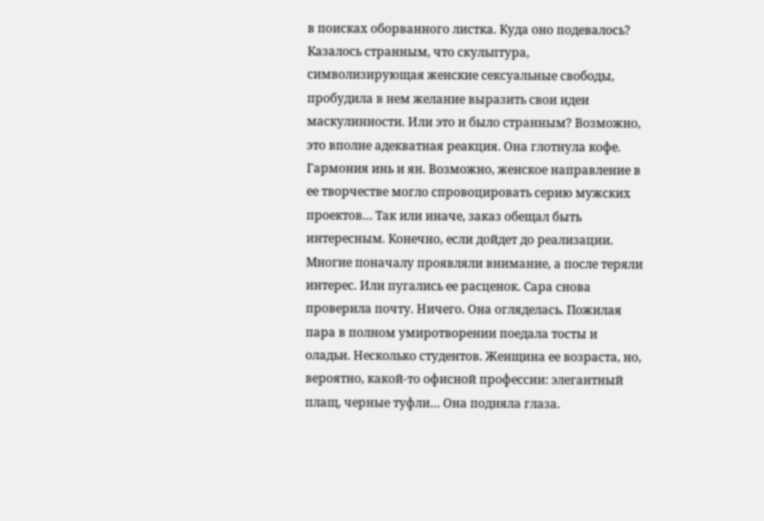в поисках оборванного листка. Куда оно подевалось? Казалось странным, что скульптура, символизирующая женские сексуальные свободы, пробудила в нем желание выразить свои идеи маскулинности. Или это и было странным? Возможно, это вполне адекватная реакция. Она глотнула кофе. Гармония инь и ян. Возможно, женское направление в ее творчестве могло спровоцировать серию мужских проектов… Так или иначе, заказ обещал быть интересным. Конечно, если дойдет до реализации. Многие поначалу проявляли внимание, а после теряли интерес. Или пугались ее расценок. Сара снова проверила почту. Ничего. Она огляделась. Пожилая пара в полном умиротворении поедала тосты и оладьи. Несколько студентов. Женщина ее возраста, но, вероятно, какой-то офисной профессии: элегантный плащ, черные туфли… Она подняла глаза.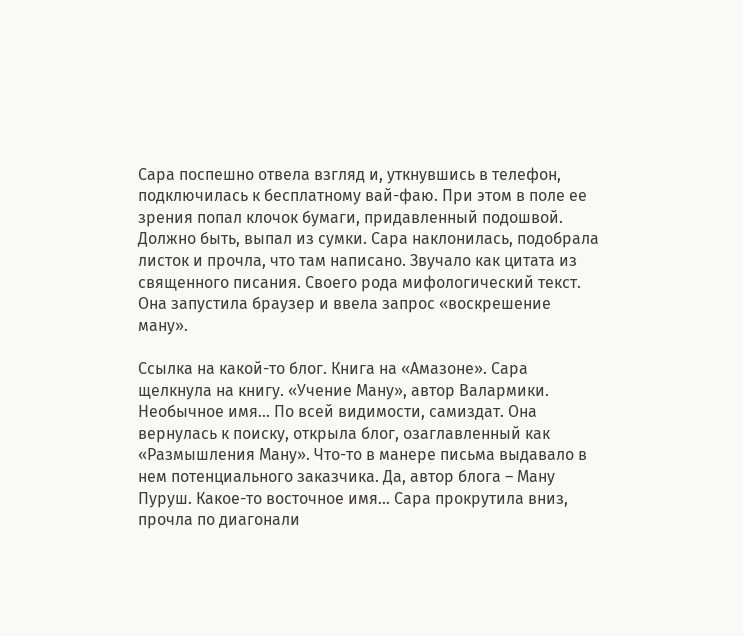Сара поспешно отвела взгляд и, уткнувшись в телефон, подключилась к бесплатному вай-фаю. При этом в поле ее зрения попал клочок бумаги, придавленный подошвой. Должно быть, выпал из сумки. Сара наклонилась, подобрала листок и прочла, что там написано. Звучало как цитата из священного писания. Своего рода мифологический текст. Она запустила браузер и ввела запрос «воскрешение ману».

Ссылка на какой-то блог. Книга на «Амазоне». Сара щелкнула на книгу. «Учение Ману», автор Валармики. Необычное имя… По всей видимости, самиздат. Она вернулась к поиску, открыла блог, озаглавленный как «Размышления Ману». Что-то в манере письма выдавало в нем потенциального заказчика. Да, автор блога – Ману Пуруш. Какое-то восточное имя… Сара прокрутила вниз, прочла по диагонали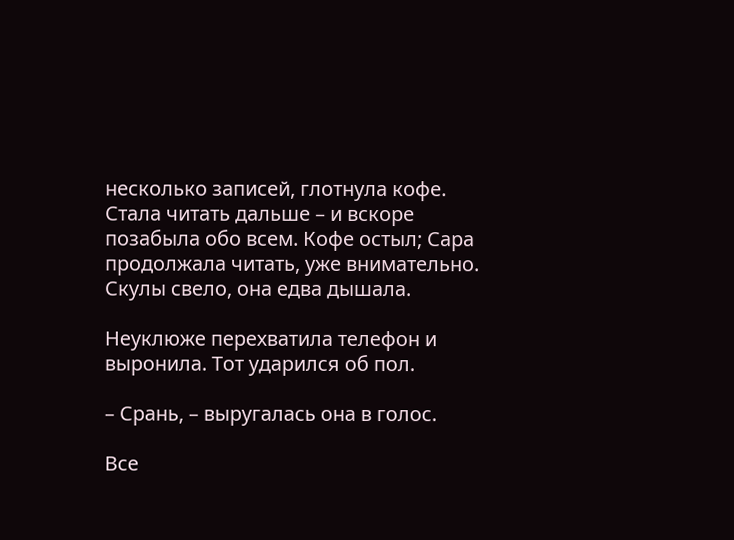несколько записей, глотнула кофе. Стала читать дальше – и вскоре позабыла обо всем. Кофе остыл; Сара продолжала читать, уже внимательно. Скулы свело, она едва дышала.

Неуклюже перехватила телефон и выронила. Тот ударился об пол.

– Срань, – выругалась она в голос.

Все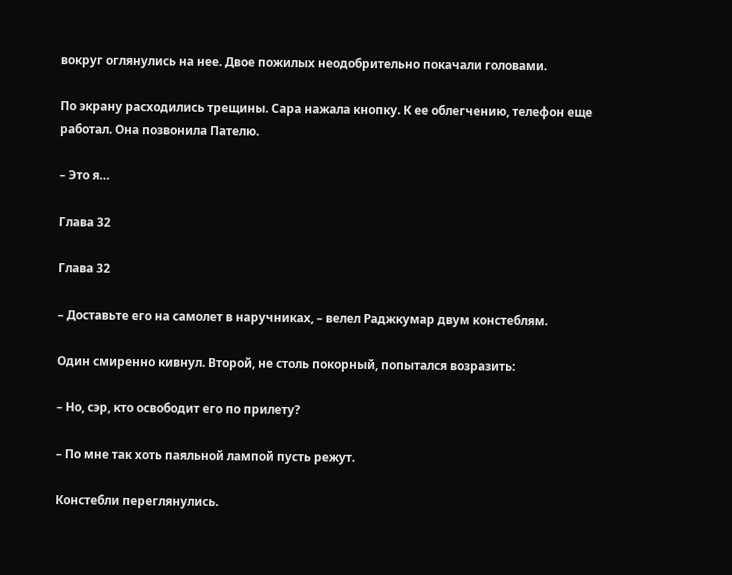вокруг оглянулись на нее. Двое пожилых неодобрительно покачали головами.

По экрану расходились трещины. Сара нажала кнопку. К ее облегчению, телефон еще работал. Она позвонила Пателю.

– Это я…

Глава 32

Глава 32

– Доставьте его на самолет в наручниках, – велел Раджкумар двум констеблям.

Один смиренно кивнул. Второй, не столь покорный, попытался возразить:

– Но, сэр, кто освободит его по прилету?

– По мне так хоть паяльной лампой пусть режут.

Констебли переглянулись.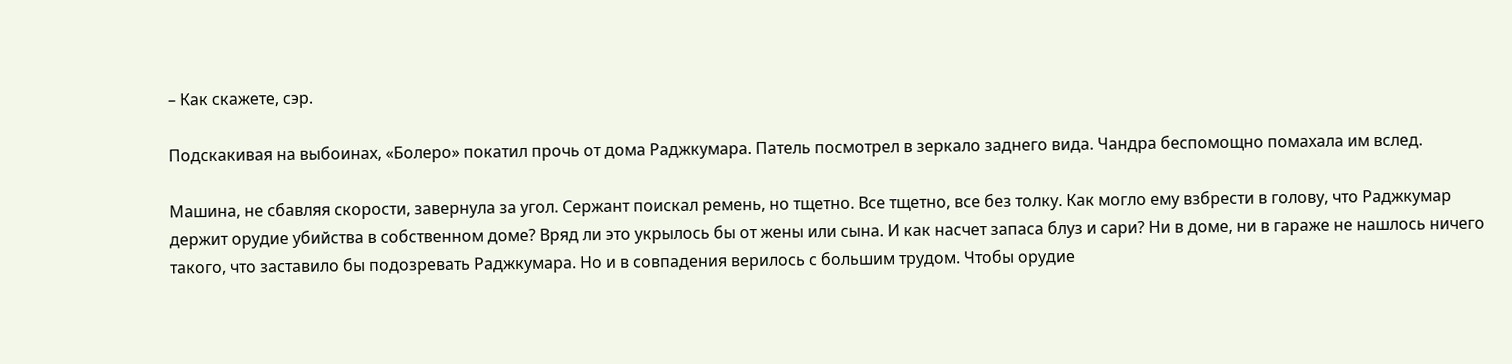– Как скажете, сэр.

Подскакивая на выбоинах, «Болеро» покатил прочь от дома Раджкумара. Патель посмотрел в зеркало заднего вида. Чандра беспомощно помахала им вслед.

Машина, не сбавляя скорости, завернула за угол. Сержант поискал ремень, но тщетно. Все тщетно, все без толку. Как могло ему взбрести в голову, что Раджкумар держит орудие убийства в собственном доме? Вряд ли это укрылось бы от жены или сына. И как насчет запаса блуз и сари? Ни в доме, ни в гараже не нашлось ничего такого, что заставило бы подозревать Раджкумара. Но и в совпадения верилось с большим трудом. Чтобы орудие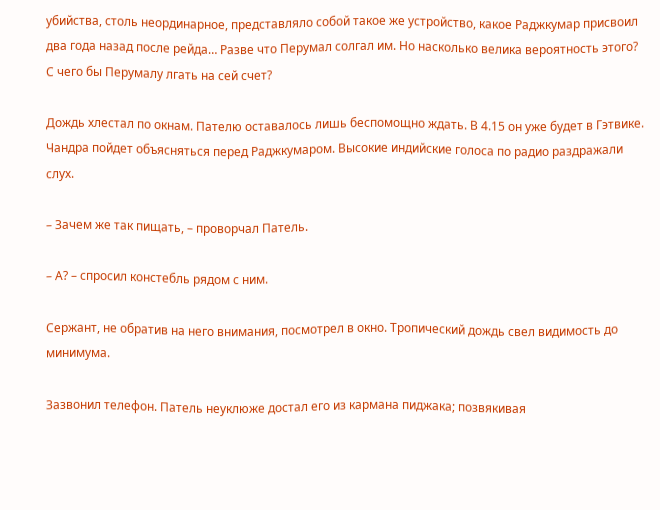убийства, столь неординарное, представляло собой такое же устройство, какое Раджкумар присвоил два года назад после рейда… Разве что Перумал солгал им. Но насколько велика вероятность этого? С чего бы Перумалу лгать на сей счет?

Дождь хлестал по окнам. Пателю оставалось лишь беспомощно ждать. В 4.15 он уже будет в Гэтвике. Чандра пойдет объясняться перед Раджкумаром. Высокие индийские голоса по радио раздражали слух.

– Зачем же так пищать, – проворчал Патель.

– А? – спросил констебль рядом с ним.

Сержант, не обратив на него внимания, посмотрел в окно. Тропический дождь свел видимость до минимума.

Зазвонил телефон. Патель неуклюже достал его из кармана пиджака; позвякивая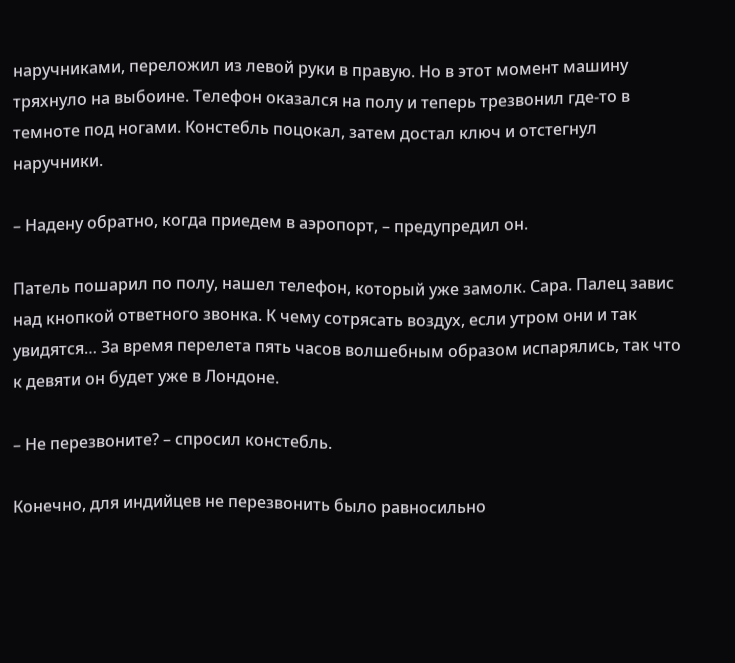наручниками, переложил из левой руки в правую. Но в этот момент машину тряхнуло на выбоине. Телефон оказался на полу и теперь трезвонил где-то в темноте под ногами. Констебль поцокал, затем достал ключ и отстегнул наручники.

– Надену обратно, когда приедем в аэропорт, – предупредил он.

Патель пошарил по полу, нашел телефон, который уже замолк. Сара. Палец завис над кнопкой ответного звонка. К чему сотрясать воздух, если утром они и так увидятся… За время перелета пять часов волшебным образом испарялись, так что к девяти он будет уже в Лондоне.

– Не перезвоните? – спросил констебль.

Конечно, для индийцев не перезвонить было равносильно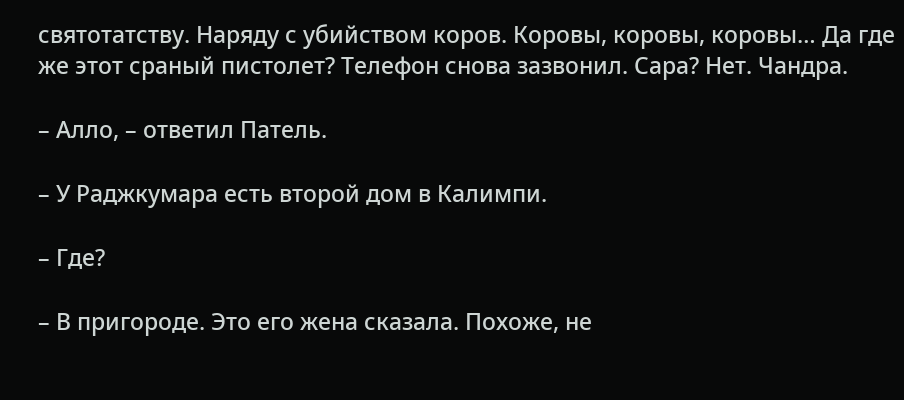святотатству. Наряду с убийством коров. Коровы, коровы, коровы… Да где же этот сраный пистолет? Телефон снова зазвонил. Сара? Нет. Чандра.

– Алло, – ответил Патель.

– У Раджкумара есть второй дом в Калимпи.

– Где?

– В пригороде. Это его жена сказала. Похоже, не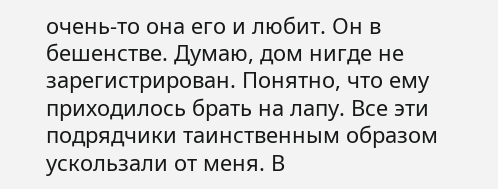очень-то она его и любит. Он в бешенстве. Думаю, дом нигде не зарегистрирован. Понятно, что ему приходилось брать на лапу. Все эти подрядчики таинственным образом ускользали от меня. В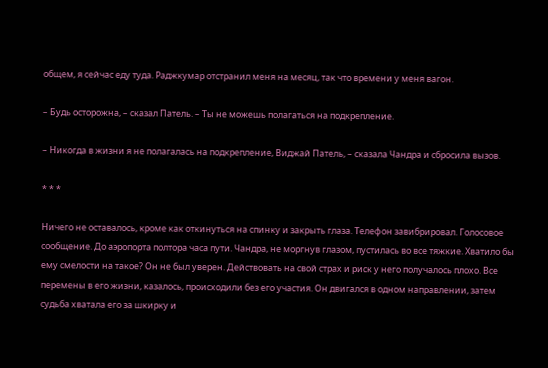общем, я сейчас еду туда. Раджкумар отстранил меня на месяц, так что времени у меня вагон.

– Будь осторожна, – сказал Патель. – Ты не можешь полагаться на подкрепление.

– Никогда в жизни я не полагалась на подкрепление, Виджай Патель, – сказала Чандра и сбросила вызов.

* * *

Ничего не оставалось, кроме как откинуться на спинку и закрыть глаза. Телефон завибрировал. Голосовое сообщение. До аэропорта полтора часа пути. Чандра, не моргнув глазом, пустилась во все тяжкие. Хватило бы ему смелости на такое? Он не был уверен. Действовать на свой страх и риск у него получалось плохо. Все перемены в его жизни, казалось, происходили без его участия. Он двигался в одном направлении, затем судьба хватала его за шкирку и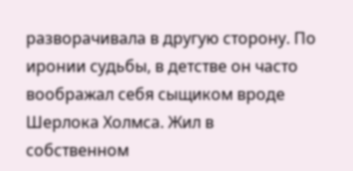разворачивала в другую сторону. По иронии судьбы, в детстве он часто воображал себя сыщиком вроде Шерлока Холмса. Жил в собственном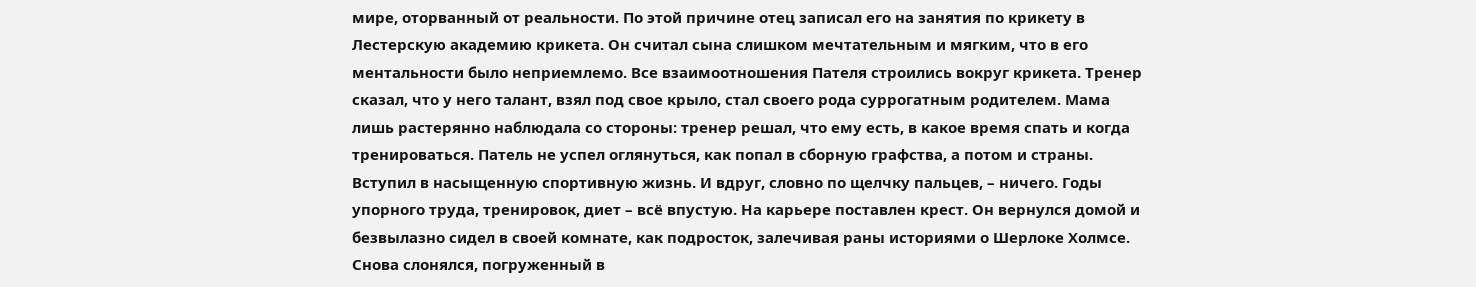мире, оторванный от реальности. По этой причине отец записал его на занятия по крикету в Лестерскую академию крикета. Он считал сына слишком мечтательным и мягким, что в его ментальности было неприемлемо. Все взаимоотношения Пателя строились вокруг крикета. Тренер сказал, что у него талант, взял под свое крыло, стал своего рода суррогатным родителем. Мама лишь растерянно наблюдала со стороны: тренер решал, что ему есть, в какое время спать и когда тренироваться. Патель не успел оглянуться, как попал в сборную графства, а потом и страны. Вступил в насыщенную спортивную жизнь. И вдруг, словно по щелчку пальцев, – ничего. Годы упорного труда, тренировок, диет – всё впустую. На карьере поставлен крест. Он вернулся домой и безвылазно сидел в своей комнате, как подросток, залечивая раны историями о Шерлоке Холмсе. Снова слонялся, погруженный в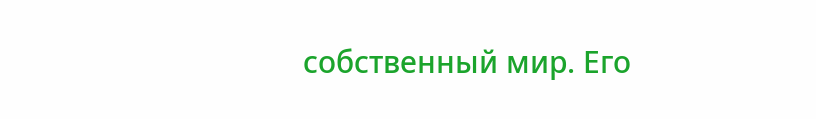собственный мир. Его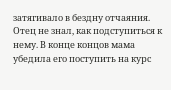затягивало в бездну отчаяния. Отец не знал, как подступиться к нему. В конце концов мама убедила его поступить на курс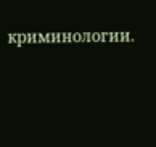криминологии.